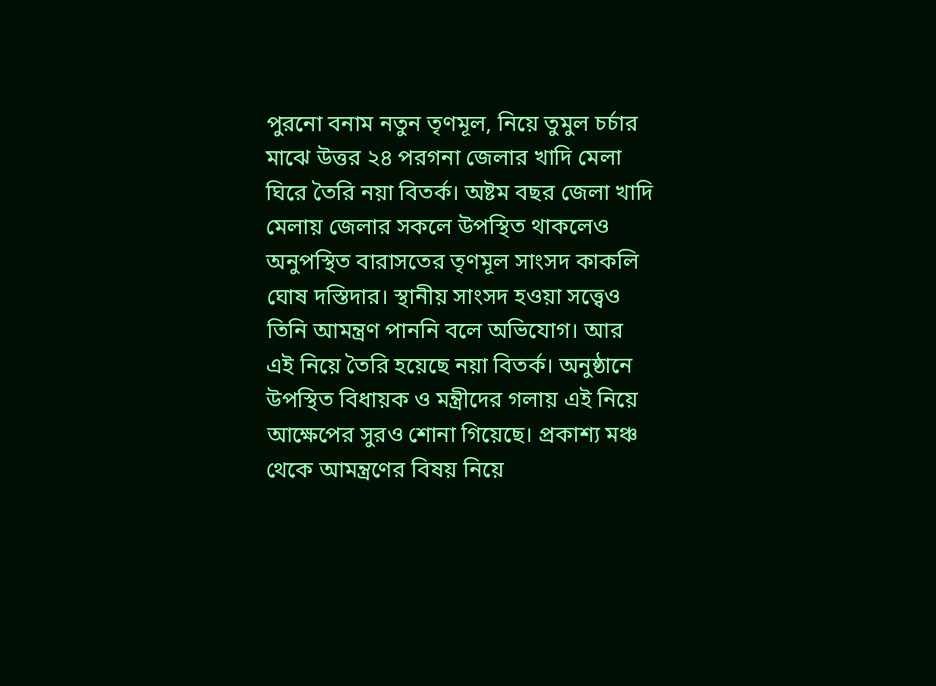পুরনো বনাম নতুন তৃণমূল, নিয়ে তুমুল চর্চার মাঝে উত্তর ২৪ পরগনা জেলার খাদি মেলা ঘিরে তৈরি নয়া বিতর্ক। অষ্টম বছর জেলা খাদি মেলায় জেলার সকলে উপস্থিত থাকলেও অনুপস্থিত বারাসতের তৃণমূল সাংসদ কাকলি ঘোষ দস্তিদার। স্থানীয় সাংসদ হওয়া সত্ত্বেও তিনি আমন্ত্রণ পাননি বলে অভিযোগ। আর এই নিয়ে তৈরি হয়েছে নয়া বিতর্ক। অনুষ্ঠানে উপস্থিত বিধায়ক ও মন্ত্রীদের গলায় এই নিয়ে আক্ষেপের সুরও শোনা গিয়েছে। প্রকাশ্য মঞ্চ থেকে আমন্ত্রণের বিষয় নিয়ে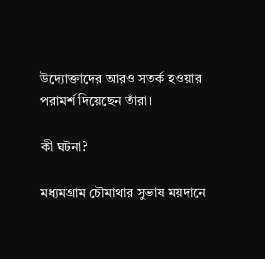উদ্যোক্তাদের আরও সতর্ক হওয়ার পরামর্শ দিয়েছেন তাঁরা।

কী ঘটনা?

মধ্যমগ্রাম চৌমাথার সুভাষ ময়দানে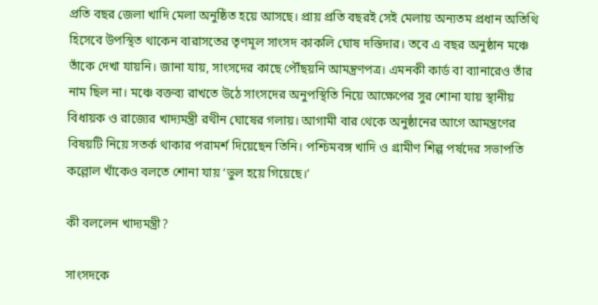প্রতি বছর জেলা খাদি মেলা অনুষ্ঠিত হয়ে আসছে। প্রায় প্রতি বছরই সেই মেলায় অন্যতম প্রধান অতিথি হিসেবে উপস্থিত থাকেন বারাসতের তৃণমূল সাংসদ কাকলি ঘোষ দস্তিদার। তবে এ বছর অনুষ্ঠান মঞ্চে তাঁকে দেখা যায়নি। জানা যায়, সাংসদের কাছে পৌঁছয়নি আমন্ত্রণপত্র। এমনকী কার্ড বা ব্যানারেও তাঁর নাম ছিল না। মঞ্চে বক্তব্য রাখতে উঠে সাংসদের অনুপস্থিতি নিয়ে আক্ষেপের সুর শোনা যায় স্থানীয় বিধায়ক ও রাজ্যের খাদ্যমন্ত্রী রথীন ঘোষের গলায়। আগামী বার থেকে অনুষ্ঠানের আগে আমন্ত্রণের বিষয়টি নিয়ে সতর্ক থাকার পরামর্শ দিয়েছেন তিনি। পশ্চিমবঙ্গ খাদি ও গ্রামীণ শিল্প পর্ষদের সভাপতি কল্লোল খাঁকেও বলতে শোনা যায় ‘ভুল হয়ে গিয়েছে।’

কী বললেন খাদ্যমন্ত্রী?

সাংসদকে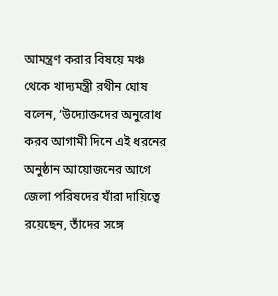আমন্ত্রণ করার বিষয়ে মঞ্চ থেকে খাদ্যমন্ত্রী রথীন ঘোষ বলেন, ‘উদ্যোক্তদের অনুরোধ করব আগামী দিনে এই ধরনের অনুষ্ঠান আয়োজনের আগে জেলা পরিষদের যাঁরা দায়িত্বে রয়েছেন, তাঁদের সঙ্গে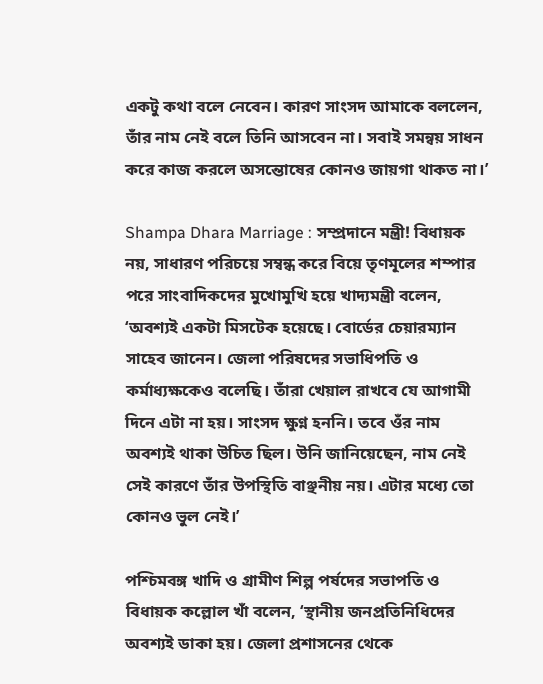একটু কথা বলে নেবেন। কারণ সাংসদ আমাকে বললেন, তাঁর নাম নেই বলে তিনি আসবেন না। সবাই সমন্বয় সাধন করে কাজ করলে অসন্তোষের কোনও জায়গা থাকত না।’

Shampa Dhara Marriage : সম্প্রদানে মন্ত্রী! বিধায়ক নয়, সাধারণ পরিচয়ে সম্বন্ধ করে বিয়ে তৃণমূলের শম্পার
পরে সাংবাদিকদের মুখোমুখি হয়ে খাদ্যমন্ত্রী বলেন, ‘অবশ্যই একটা মিসটেক হয়েছে। বোর্ডের চেয়ারম্যান সাহেব জানেন। জেলা পরিষদের সভাধিপতি ও কর্মাধ্যক্ষকেও বলেছি। তাঁরা খেয়াল রাখবে যে আগামী দিনে এটা না হয়। সাংসদ ক্ষুণ্ন হননি। তবে ওঁর নাম অবশ্যই থাকা উচিত ছিল। উনি জানিয়েছেন, নাম নেই সেই কারণে তাঁর উপস্থিতি বাঞ্ছনীয় নয়। এটার মধ্যে তো কোনও ভুল নেই।’

পশ্চিমবঙ্গ খাদি ও গ্রামীণ শিল্প পর্ষদের সভাপতি ও বিধায়ক কল্লোল খাঁ বলেন, ‘স্থানীয় জনপ্রতিনিধিদের অবশ্যই ডাকা হয়। জেলা প্রশাসনের থেকে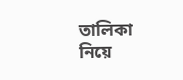তালিকা নিয়ে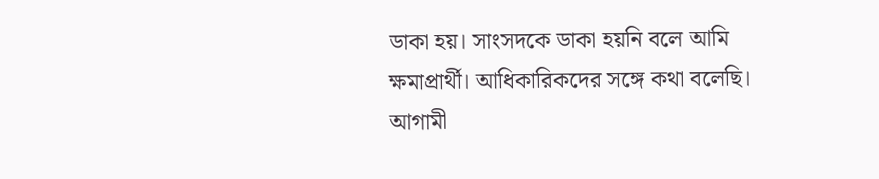ডাকা হয়। সাংসদকে ডাকা হয়নি বলে আমি ক্ষমাপ্রার্থী। আধিকারিকদের সঙ্গে কথা বলেছি। আগামী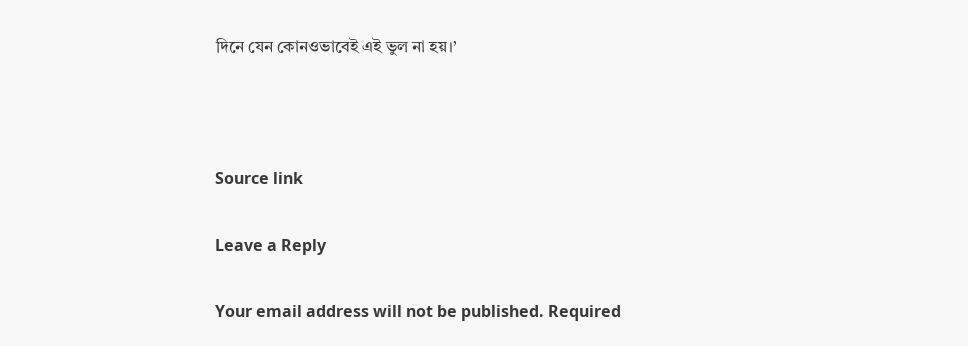দিনে যেন কোনওভাবেই এই ভুল না হয়।’



Source link

Leave a Reply

Your email address will not be published. Required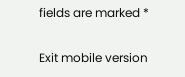fields are marked *

Exit mobile version